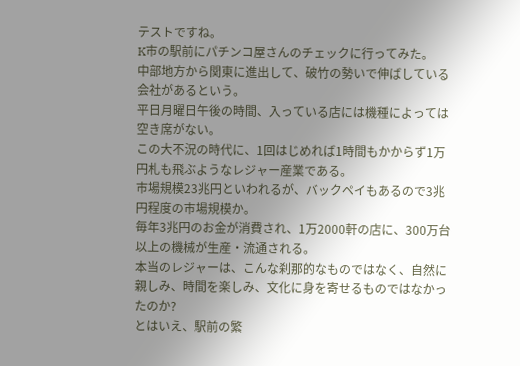テストですね。
K市の駅前にパチンコ屋さんのチェックに行ってみた。
中部地方から関東に進出して、破竹の勢いで伸ばしている会社があるという。
平日月曜日午後の時間、入っている店には機種によっては空き席がない。
この大不況の時代に、1回はじめれば1時間もかからず1万円札も飛ぶようなレジャー産業である。
市場規模23兆円といわれるが、バックペイもあるので3兆円程度の市場規模か。
毎年3兆円のお金が消費され、1万2000軒の店に、300万台以上の機械が生産・流通される。
本当のレジャーは、こんな刹那的なものではなく、自然に親しみ、時間を楽しみ、文化に身を寄せるものではなかったのか?
とはいえ、駅前の繁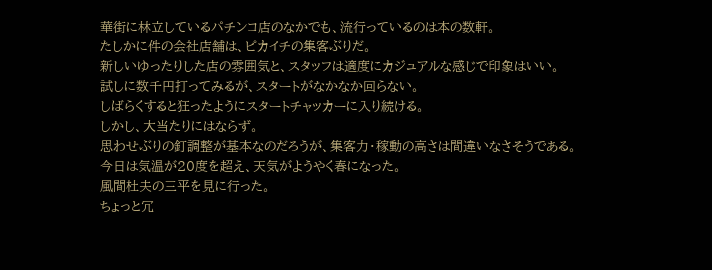華街に林立しているパチンコ店のなかでも、流行っているのは本の数軒。
たしかに件の会社店舗は、ピカイチの集客ぶりだ。
新しいゆったりした店の雰囲気と、スタッフは適度にカジュアルな感じで印象はいい。
試しに数千円打ってみるが、スタートがなかなか回らない。
しばらくすると狂ったようにスタートチャッカーに入り続ける。
しかし、大当たりにはならず。
思わせぶりの釘調整が基本なのだろうが、集客力・稼動の高さは間違いなさそうである。
今日は気温が20度を超え、天気がようやく春になった。
風間杜夫の三平を見に行った。
ちょっと冗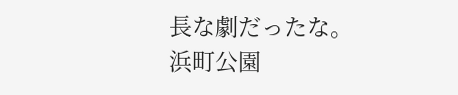長な劇だったな。
浜町公園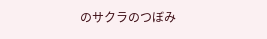のサクラのつぼみ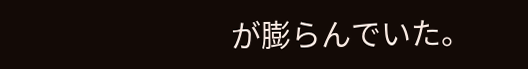が膨らんでいた。